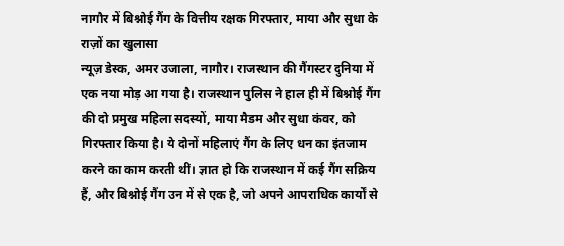नागौर में बिश्नोई गैंग के वित्तीय रक्षक गिरफ्तार, माया और सुधा के राज़ों का खुलासा
न्यूज़ डेस्क, अमर उजाला, नागौर। राजस्थान की गैंगस्टर दुनिया में एक नया मोड़ आ गया है। राजस्थान पुलिस ने हाल ही में बिश्नोई गैंग की दो प्रमुख महिला सदस्यों, माया मैडम और सुधा कंवर, को गिरफ्तार किया है। ये दोनों महिलाएं गैंग के लिए धन का इंतजाम करने का काम करती थीं। ज्ञात हो कि राजस्थान में कई गैंग सक्रिय हैं, और बिश्नोई गैंग उन में से एक है, जो अपने आपराधिक कार्यों से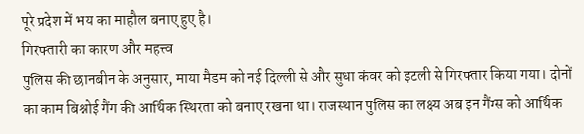पूरे प्रदेश में भय का माहौल बनाए हुए है।
गिरफ्तारी का कारण और महत्त्व
पुलिस की छानबीन के अनुसार, माया मैडम को नई दिल्ली से और सुधा कंवर को इटली से गिरफ्तार किया गया। दोनों का काम बिश्नोई गैंग की आर्थिक स्थिरता को बनाए रखना था। राजस्थान पुलिस का लक्ष्य अब इन गैंग्स को आर्थिक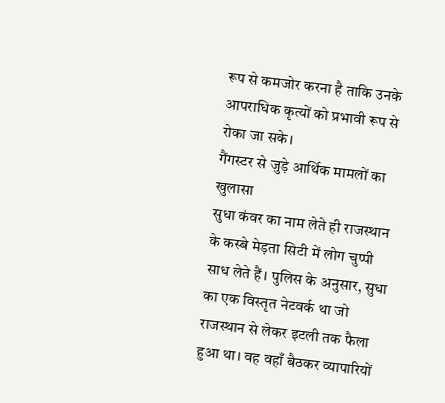रूप से कमजोर करना है ताकि उनके आपराधिक कृत्यों को प्रभावी रूप से रोका जा सके।
गैंगस्टर से जुड़े आर्थिक मामलों का खुलासा
सुधा कंवर का नाम लेते ही राजस्थान के कस्बे मेड़ता सिटी में लोग चुप्पी साध लेते हैं। पुलिस के अनुसार, सुधा का एक विस्तृत नेटवर्क था जो राजस्थान से लेकर इटली तक फैला हुआ था। वह वहाँ बैठकर व्यापारियों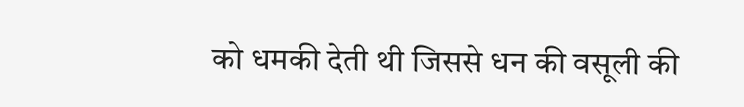को धमकी देती थी जिससे धन की वसूली की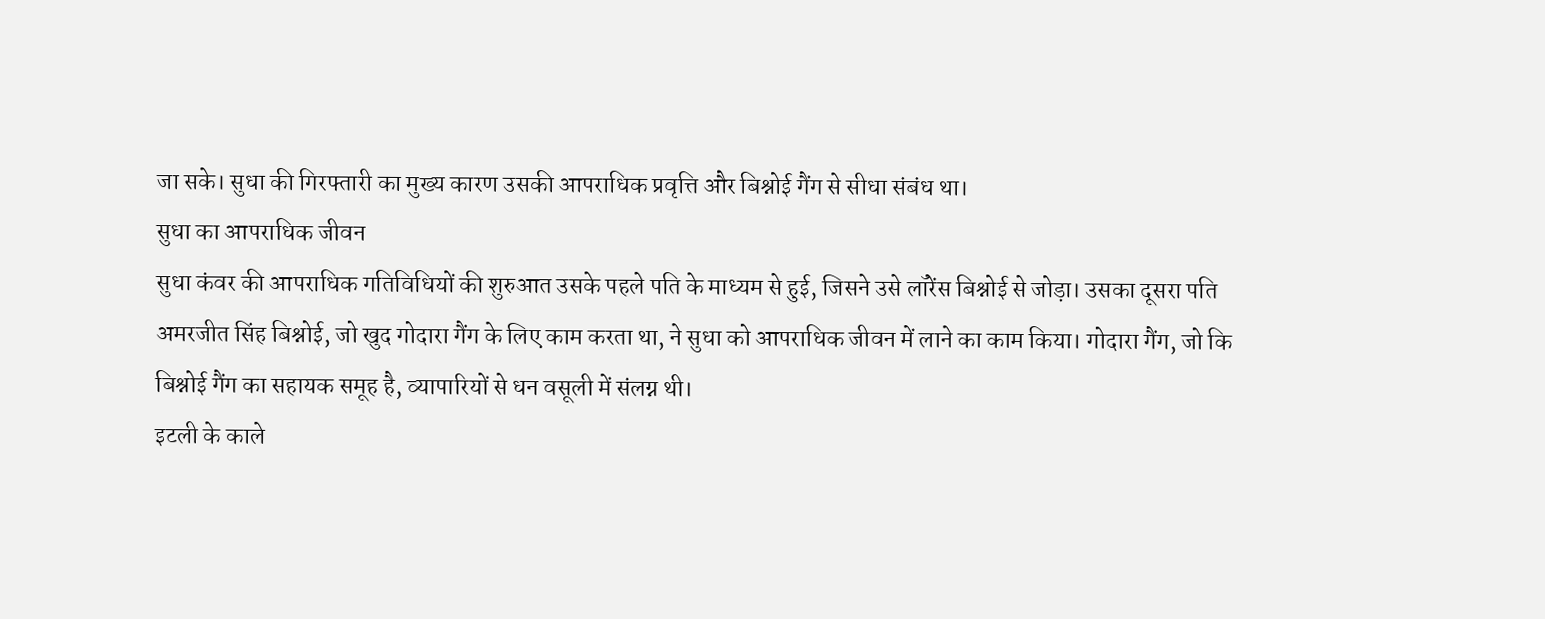जा सके। सुधा की गिरफ्तारी का मुख्य कारण उसकी आपराधिक प्रवृत्ति और बिश्नोई गैंग से सीधा संबंध था।
सुधा का आपराधिक जीवन
सुधा कंवर की आपराधिक गतिविधियों की शुरुआत उसके पहले पति के माध्यम से हुई, जिसने उसे लॉरेंस बिश्नोई से जोड़ा। उसका दूसरा पति अमरजीत सिंह बिश्नोई, जो खुद गोदारा गैंग के लिए काम करता था, ने सुधा को आपराधिक जीवन में लाने का काम किया। गोदारा गैंग, जो कि बिश्नोई गैंग का सहायक समूह है, व्यापारियों से धन वसूली में संलग्न थी।
इटली के काले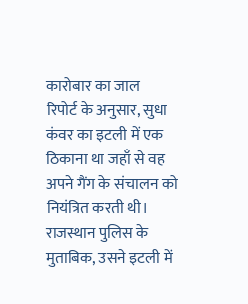कारोबार का जाल
रिपोर्ट के अनुसार, सुधा कंवर का इटली में एक ठिकाना था जहाँ से वह अपने गैंग के संचालन को नियंत्रित करती थी। राजस्थान पुलिस के मुताबिक, उसने इटली में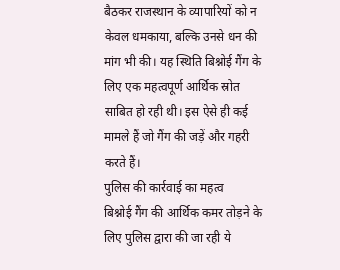बैठकर राजस्थान के व्यापारियों को न केवल धमकाया, बल्कि उनसे धन की मांग भी की। यह स्थिति बिश्नोई गैंग के लिए एक महत्वपूर्ण आर्थिक स्रोत साबित हो रही थी। इस ऐसे ही कई मामले हैं जो गैंग की जड़ें और गहरी करते हैं।
पुलिस की कार्रवाई का महत्व
बिश्नोई गैंग की आर्थिक कमर तोड़ने के लिए पुलिस द्वारा की जा रही ये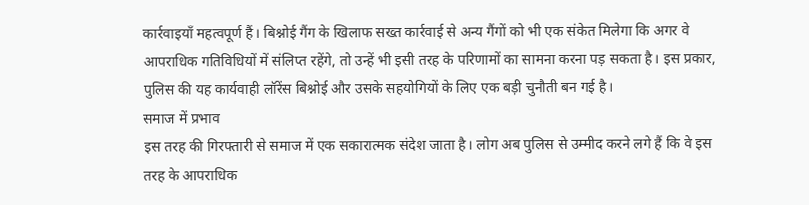कार्रवाइयाँ महत्वपूर्ण हैं। बिश्नोई गैंग के खिलाफ सख्त कार्रवाई से अन्य गैंगों को भी एक संकेत मिलेगा कि अगर वे आपराधिक गतिविधियों में संलिप्त रहेंगे, तो उन्हें भी इसी तरह के परिणामों का सामना करना पड़ सकता है। इस प्रकार, पुलिस की यह कार्यवाही लॉरेंस बिश्नोई और उसके सहयोगियों के लिए एक बड़ी चुनौती बन गई है।
समाज में प्रभाव
इस तरह की गिरफ्तारी से समाज में एक सकारात्मक संदेश जाता है। लोग अब पुलिस से उम्मीद करने लगे हैं कि वे इस तरह के आपराधिक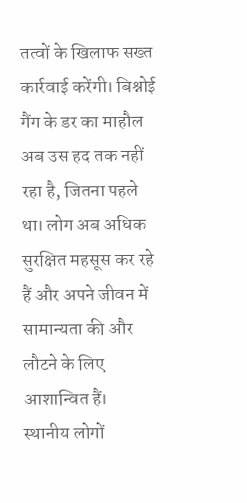तत्वों के खिलाफ सख्त कार्रवाई करेंगी। बिश्नोई गैंग के डर का माहौल अब उस हद तक नहीं रहा है, जितना पहले था। लोग अब अधिक सुरक्षित महसूस कर रहे हैं और अपने जीवन में सामान्यता की और लौटने के लिए आशान्वित हैं।
स्थानीय लोगों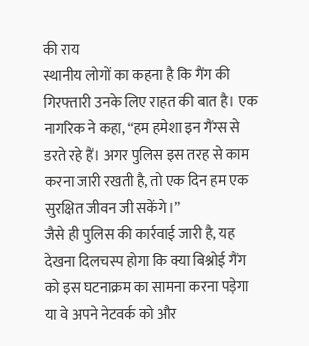की राय
स्थानीय लोगों का कहना है कि गैंग की गिरफ्तारी उनके लिए राहत की बात है। एक नागरिक ने कहा, “हम हमेशा इन गैंग्स से डरते रहे हैं। अगर पुलिस इस तरह से काम करना जारी रखती है, तो एक दिन हम एक सुरक्षित जीवन जी सकेंगे।”
जैसे ही पुलिस की कार्रवाई जारी है, यह देखना दिलचस्प होगा कि क्या बिश्नोई गैंग को इस घटनाक्रम का सामना करना पड़ेगा या वे अपने नेटवर्क को और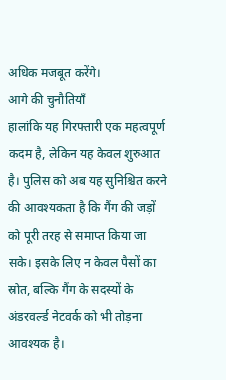अधिक मजबूत करेंगे।
आगे की चुनौतियाँ
हालांकि यह गिरफ्तारी एक महत्वपूर्ण कदम है, लेकिन यह केवल शुरुआत है। पुलिस को अब यह सुनिश्चित करने की आवश्यकता है कि गैंग की जड़ों को पूरी तरह से समाप्त किया जा सके। इसके लिए न केवल पैसों का स्रोत, बल्कि गैंग के सदस्यों के अंडरवर्ल्ड नेटवर्क को भी तोड़ना आवश्यक है।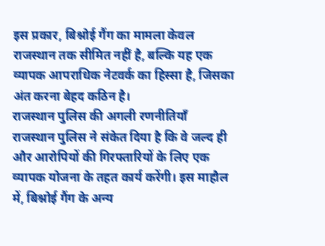इस प्रकार, बिश्नोई गैंग का मामला केवल राजस्थान तक सीमित नहीं है, बल्कि यह एक व्यापक आपराधिक नेटवर्क का हिस्सा है, जिसका अंत करना बेहद कठिन है।
राजस्थान पुलिस की अगली रणनीतियाँ
राजस्थान पुलिस ने संकेत दिया है कि वे जल्द ही और आरोपियों की गिरफ्तारियों के लिए एक व्यापक योजना के तहत कार्य करेंगी। इस माहौल में, बिश्नोई गैंग के अन्य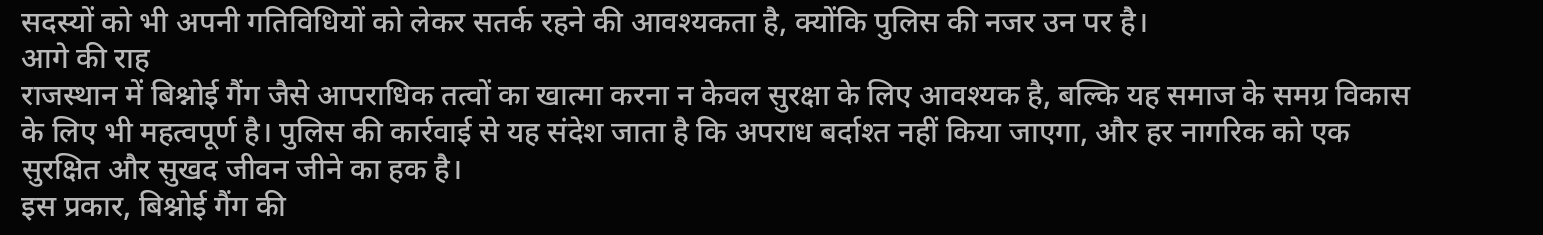सदस्यों को भी अपनी गतिविधियों को लेकर सतर्क रहने की आवश्यकता है, क्योंकि पुलिस की नजर उन पर है।
आगे की राह
राजस्थान में बिश्नोई गैंग जैसे आपराधिक तत्वों का खात्मा करना न केवल सुरक्षा के लिए आवश्यक है, बल्कि यह समाज के समग्र विकास के लिए भी महत्वपूर्ण है। पुलिस की कार्रवाई से यह संदेश जाता है कि अपराध बर्दाश्त नहीं किया जाएगा, और हर नागरिक को एक सुरक्षित और सुखद जीवन जीने का हक है।
इस प्रकार, बिश्नोई गैंग की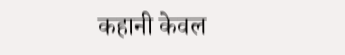कहानी केवल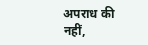अपराध की नहीं,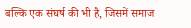बल्कि एक संघर्ष की भी है, जिसमें समाज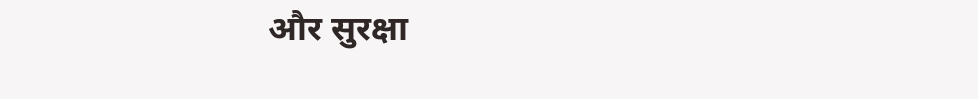और सुरक्षा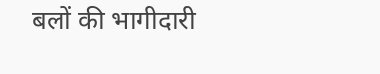बलों की भागीदारी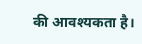की आवश्यकता है।